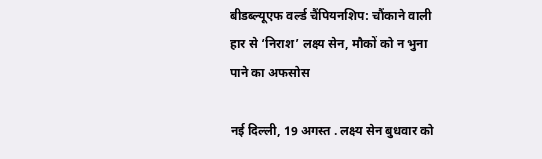बीडब्ल्यूएफ वर्ल्ड चैंपियनशिप: चौंकाने वाली हार से ‘निराश’ लक्ष्य सेन, मौकों को न भुना पाने का अफसोस

नई दिल्ली, 19 अगस्त . लक्ष्य सेन बुधवार को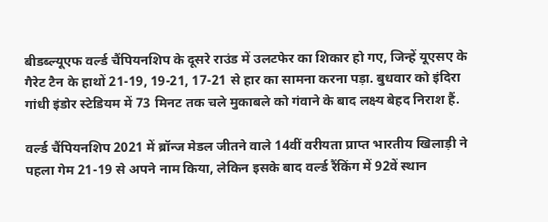बीडब्ल्यूएफ वर्ल्ड चैंपियनशिप के दूसरे राउंड में उलटफेर का शिकार हो गए, जिन्हें यूएसए के गैरेट टैन के हाथों 21-19, 19-21, 17-21 से हार का सामना करना पड़ा. बुधवार को इंदिरा गांधी इंडोर स्टेडियम में 73 मिनट तक चले मुकाबले को गंवाने के बाद लक्ष्य बेहद निराश हैं.

वर्ल्ड चैंपियनशिप 2021 में ब्रॉन्ज मेडल जीतने वाले 14वीं वरीयता प्राप्त भारतीय खिलाड़ी ने पहला गेम 21-19 से अपने नाम किया, लेकिन इसके बाद वर्ल्ड रैंकिंग में 92वें स्थान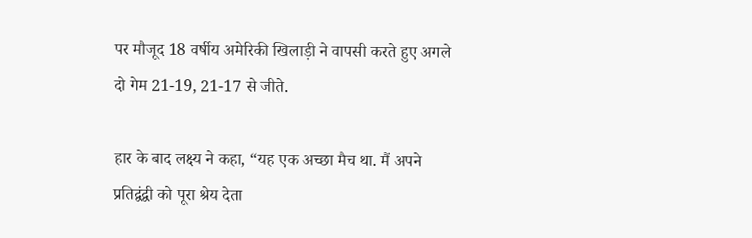पर मौजूद 18 वर्षीय अमेरिकी खिलाड़ी ने वापसी करते हुए अगले दो गेम 21-19, 21-17 से जीते.

हार के बाद लक्ष्य ने कहा, “यह एक अच्छा मैच था. मैं अपने प्रतिद्वंद्वी को पूरा श्रेय देता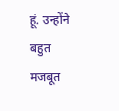हूं. उन्होंने बहुत मजबूत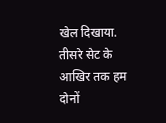खेल दिखाया. तीसरे सेट के आखिर तक हम दोनों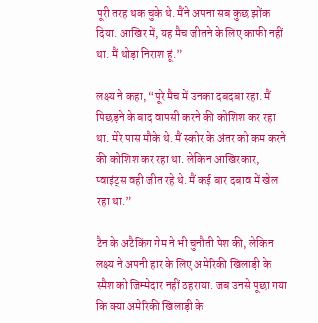पूरी तरह थक चुके थे. मैंने अपना सब कुछ झोंक दिया. आखिर में, यह मैच जीतने के लिए काफी नहीं था. मैं थोड़ा निराश हूं.”

लक्ष्य ने कहा, “पूरे मैच में उनका दबदबा रहा. मैं पिछड़ने के बाद वापसी करने की कोशिश कर रहा था. मेरे पास मौके थे. मैं स्कोर के अंतर को कम करने की कोशिश कर रहा था. लेकिन आखिरकार, प्वाइंट्स वही जीत रहे थे. मैं कई बार दबाव में खेल रहा था.”

टैन के अटैकिंग गेम ने भी चुनौती पेश की, लेकिन लक्ष्य ने अपनी हार के लिए अमेरिकी खिलाड़ी के स्मैश को जिम्मेदार नहीं ठहराया. जब उनसे पूछा गया कि क्या अमेरिकी खिलाड़ी के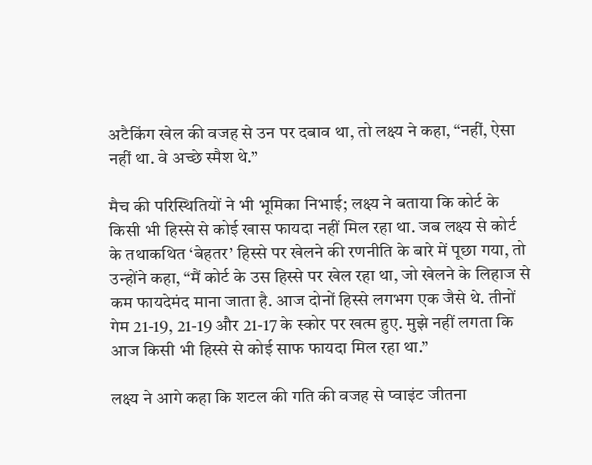अटैकिंग खेल की वजह से उन पर दबाव था, तो लक्ष्य ने कहा, “नहीं, ऐसा नहीं था. वे अच्छे स्मैश थे.”

मैच की परिस्थितियों ने भी भूमिका निभाई; लक्ष्य ने बताया कि कोर्ट के किसी भी हिस्से से कोई खास फायदा नहीं मिल रहा था. जब लक्ष्य से कोर्ट के तथाकथित ‘बेहतर’ हिस्से पर खेलने की रणनीति के बारे में पूछा गया, तो उन्होंने कहा, “मैं कोर्ट के उस हिस्से पर खेल रहा था, जो खेलने के लिहाज से कम फायदेमंद माना जाता है. आज दोनों हिस्से लगभग एक जैसे थे. तीनों गेम 21-19, 21-19 और 21-17 के स्कोर पर खत्म हुए. मुझे नहीं लगता कि आज किसी भी हिस्से से कोई साफ फायदा मिल रहा था.”

लक्ष्य ने आगे कहा कि शटल की गति की वजह से प्वाइंट जीतना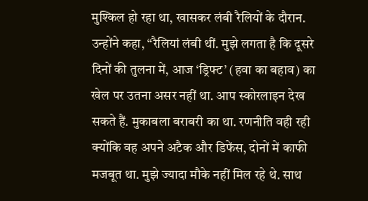मुश्किल हो रहा था, खासकर लंबी रैलियों के दौरान. उन्होंने कहा, “रैलियां लंबी थीं. मुझे लगता है कि दूसरे दिनों की तुलना में, आज ‘ड्रिफ्ट’ (हवा का बहाव) का खेल पर उतना असर नहीं था. आप स्कोरलाइन देख सकते हैं. मुकाबला बराबरी का था. रणनीति वही रही क्योंकि वह अपने अटैक और डिफेंस, दोनों में काफी मजबूत था. मुझे ज्यादा मौके नहीं मिल रहे थे. साथ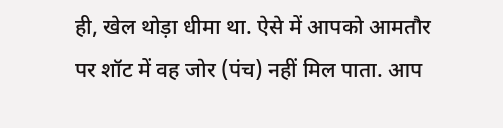ही, खेल थोड़ा धीमा था. ऐसे में आपको आमतौर पर शॉट में वह जोर (पंच) नहीं मिल पाता. आप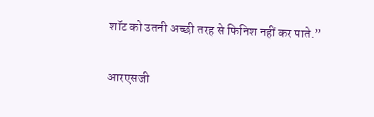शॉट को उतनी अच्छी तरह से फिनिश नहीं कर पाते.”

आरएसजी